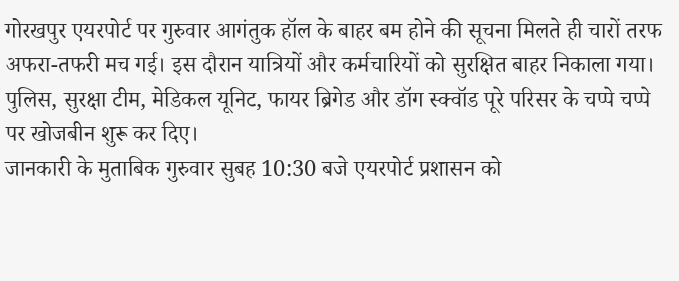गोरखपुर एयरपोर्ट पर गुरुवार आगंतुक हॉल के बाहर बम होने की सूचना मिलते ही चारों तरफ अफरा-तफरी मच गई। इस दौरान यात्रियों और कर्मचारियों को सुरक्षित बाहर निकाला गया। पुलिस, सुरक्षा टीम, मेडिकल यूनिट, फायर ब्रिगेड और डॉग स्क्वॉड पूरे परिसर के चप्पे चप्पे पर खोजबीन शुरू कर दिए।
जानकारी के मुताबिक गुरुवार सुबह 10:30 बजे एयरपोर्ट प्रशासन को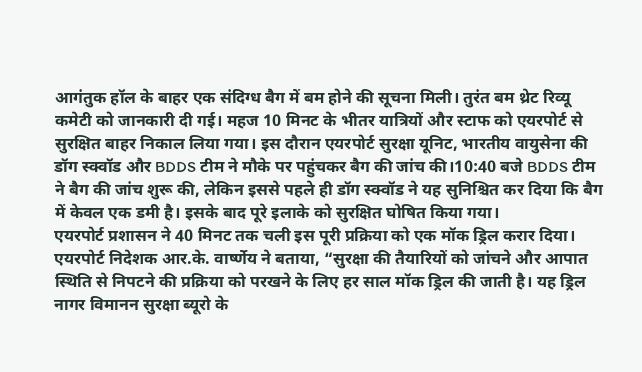आगंतुक हॉल के बाहर एक संदिग्ध बैग में बम होने की सूचना मिली। तुरंत बम थ्रेट रिव्यू कमेटी को जानकारी दी गई। महज 10 मिनट के भीतर यात्रियों और स्टाफ को एयरपोर्ट से सुरक्षित बाहर निकाल लिया गया। इस दौरान एयरपोर्ट सुरक्षा यूनिट, भारतीय वायुसेना की डॉग स्क्वॉड और BDDS टीम ने मौके पर पहुंचकर बैग की जांच की।10:40 बजे BDDS टीम ने बैग की जांच शुरू की, लेकिन इससे पहले ही डॉग स्क्वॉड ने यह सुनिश्चित कर दिया कि बैग में केवल एक डमी है। इसके बाद पूरे इलाके को सुरक्षित घोषित किया गया।
एयरपोर्ट प्रशासन ने 40 मिनट तक चली इस पूरी प्रक्रिया को एक मॉक ड्रिल करार दिया। एयरपोर्ट निदेशक आर.के. वार्ष्णेय ने बताया, “सुरक्षा की तैयारियों को जांचने और आपात स्थिति से निपटने की प्रक्रिया को परखने के लिए हर साल मॉक ड्रिल की जाती है। यह ड्रिल नागर विमानन सुरक्षा ब्यूरो के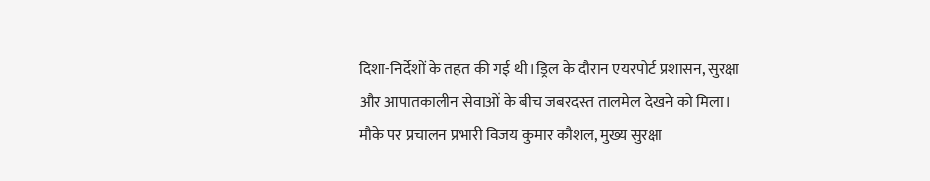दिशा-निर्देशों के तहत की गई थी।ड्रिल के दौरान एयरपोर्ट प्रशासन, सुरक्षा और आपातकालीन सेवाओं के बीच जबरदस्त तालमेल देखने को मिला।
मौके पर प्रचालन प्रभारी विजय कुमार कौशल, मुख्य सुरक्षा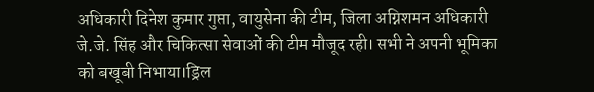अधिकारी दिनेश कुमार गुप्ता, वायुसेना की टीम, जिला अग्निशमन अधिकारी जे.जे. सिंह और चिकित्सा सेवाओं की टीम मौजूद रही। सभी ने अपनी भूमिका को बखूबी निभाया।ड्रिल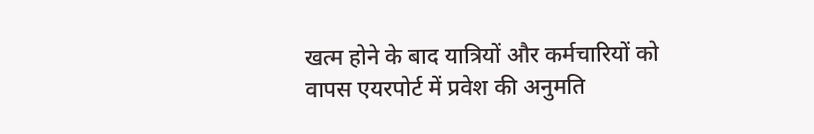खत्म होने के बाद यात्रियों और कर्मचारियों को वापस एयरपोर्ट में प्रवेश की अनुमति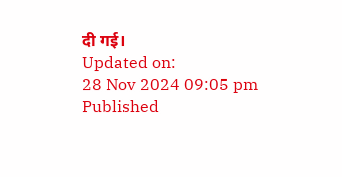दी गई।
Updated on:
28 Nov 2024 09:05 pm
Published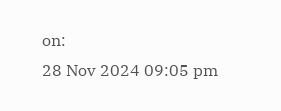on:
28 Nov 2024 09:05 pm